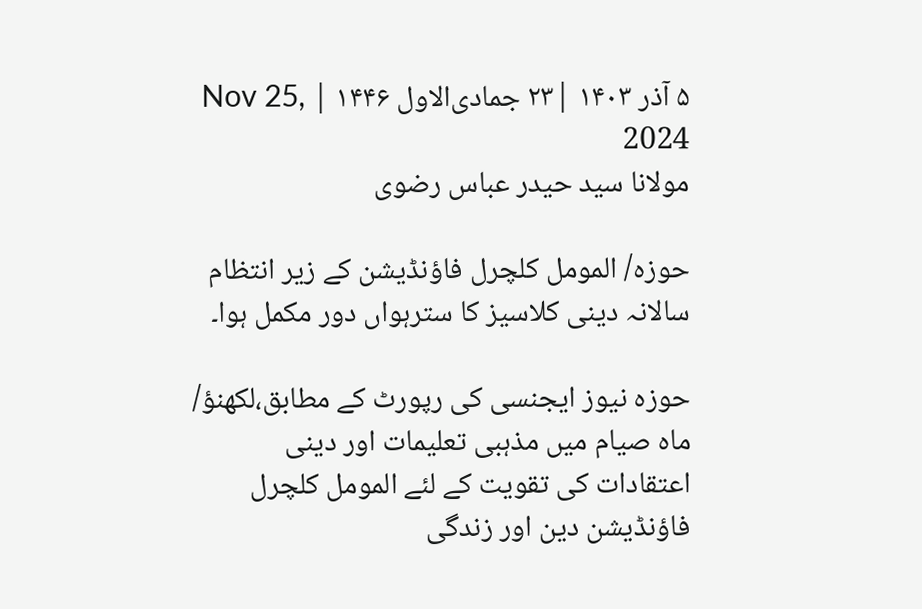۵ آذر ۱۴۰۳ |۲۳ جمادی‌الاول ۱۴۴۶ | Nov 25, 2024
مولانا سید حیدر عباس رضوی

حوزہ/ المومل کلچرل فاؤنڈیشن کے زیر انتظام سالانہ دینی کلاسیز کا سترہواں دور مکمل ہوا۔

حوزہ نیوز ایجنسی کی رپورٹ کے مطابق،لکھنؤ/ ماہ صیام میں مذہبی تعلیمات اور دینی اعتقادات کی تقویت کے لئے المومل کلچرل فاؤنڈیشن دین اور زندگی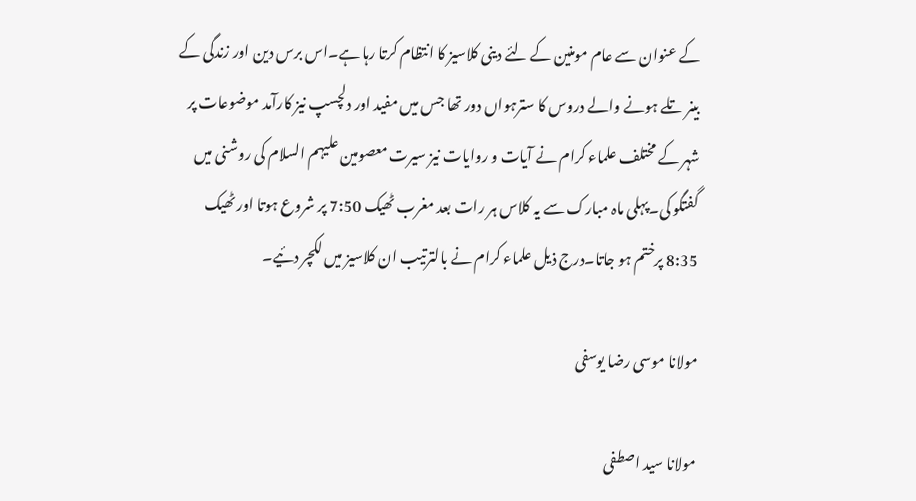کے عنوان سے عام مومنین کے لئے دینی کلاسیز کا انتظام کرتا رہا ہے۔اس برس دین اور زندگی کے بینر تلے ہونے والے دروس کا سترہواں دور تھا جس میں مفید اور دلچسپ نیز کارآمد موضوعات پر شہر کے مختلف علماء کرام نے آیات و روایات نیز سیرت معصومین علیہم السلام کی روشنی میں گفتگو کی۔پہلی ماہ مبارک سے یہ کلاس ہر رات بعد مغرب ٹھیک 7:50 پر شروع ہوتا اور ٹھیک 8:35 پرختم ہو جاتا۔درج ذیل علماء کرام نے بالترتیب ان کلاسیز میں لکچر دئیے۔

مولانا موسی رضا یوسفی

مولانا سید اصطفی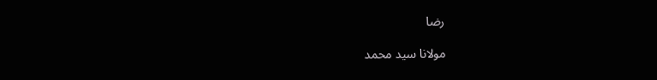رضا

مولانا سید محمد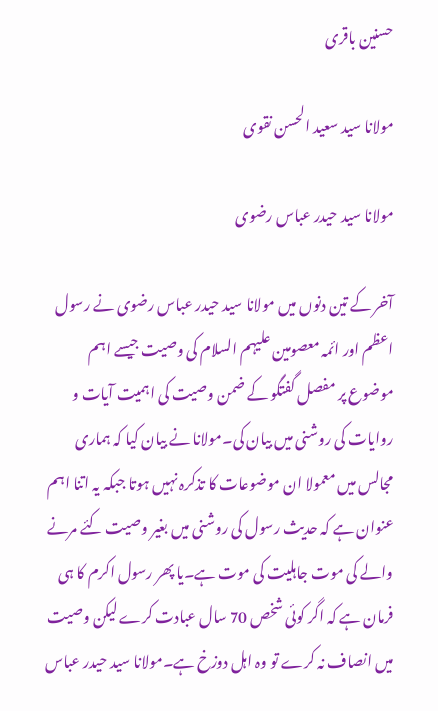حسنین باقری

مولانا سید سعید الحسن نقوی

مولانا سید حیدر عباس رضوی

آخر کے تین دنوں میں مولانا سید حیدر عباس رضوی نے رسول اعظم اور ائمہ معصومین علیہم السلام کی وصیت جیسے اہم موضوع پر مفصل گفتگو کے ضمن وصیت کی اہمیت آیات و روایات کی روشنی میں بیان کی۔مولانا نے بیان کیا کہ ہماری مجالس میں معمولا ان موضوعات کا تذکرہ نہیں ہوتا جبکہ یہ اتنا اہم عنوان ہے کہ حدیث رسول کی روشنی میں بغیر وصیت کئے مرنے والے کی موت جاہلیت کی موت ہے۔یا پھر رسول اکرم کا ہی فرمان ہے کہ اگر کوئی شخص 70 سال عبادت کرے لیکن وصیت میں انصاف نہ کرے تو وہ اہل دوزخ ہے۔مولانا سید حیدر عباس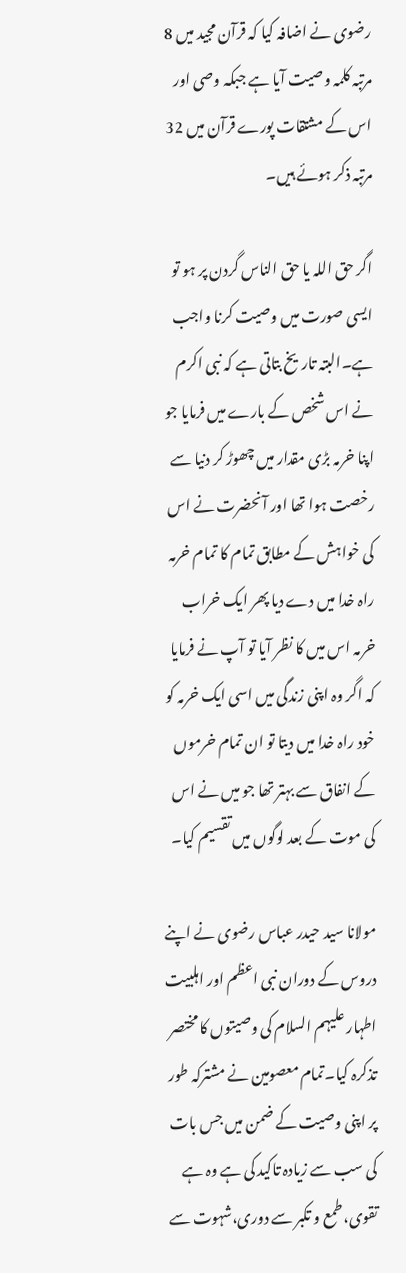رضوی نے اضافہ کیا کہ قرآن مجید میں 8 مرتبہ کلمہ وصیت آیا ہے جبکہ وصی اور اس کے مشتقات پورے قرآن میں 32 مرتبہ ذکر ہوئے ہیں۔

اگر حق اللہ یا حق الناس گردن پر ہو تو ایسی صورت میں وصیت کرنا واجب ہے۔البتہ تاریخ بتاتی ہے کہ نبی اکرم نے اس شخص کے بارے میں فرمایا جو اپنا خرمہ بڑی مقدار میں چھوڑ کر دنیا سے رخصت ہوا تھا اور آنحضرت نے اس کی خواہش کے مطابق تمام کا تمام خرمہ راہ خدا میں دے دیا پھر ایک خراب خرمہ اس میں کا نظر آیا تو آپ نے فرمایا کہ اگر وہ اپنی زندگی میں اسی ایک خرمہ کو خود راہ خدا میں دیتا تو ان تمام خرموں کے انفاق سے بہتر تھا جو میں نے اس کی موت کے بعد لوگوں میں تقسیم کیا۔

مولانا سید حیدر عباس رضوی نے اپنے دروس کے دوران نبی اعظم اور اہلبیت اطہار علیہم السلام کی وصیتوں کا مختصر تذکرہ کیا۔تمام معصومین نے مشترکہ طور پر اپنی وصیت کے ضمن میں جس بات کی سب سے زیادہ تاکید کی ہے وہ ہے تقوی،طمع و تکبر سے دوری،شہوت سے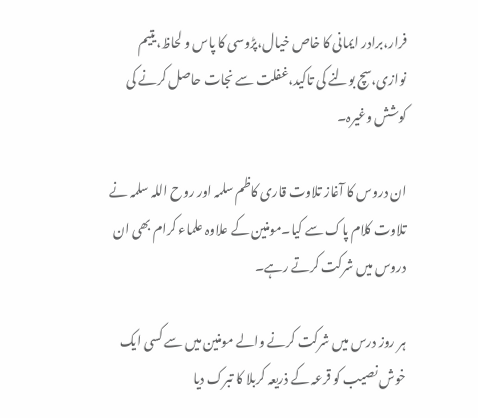فرار،برادر ایمانی کا خاص خیال،پڑوسی کا پاس و لحاظ،یتیم نوازی،سچ بولنے کی تاکید،غفلت سے نجات حاصل کرنے کی کوشش وغیرہ۔

ان دروس کا آغاز تلاوت قاری کاظم سلمہ اور روح اللہ سلمہ نے تلاوت کلام پاک سے کیا۔مومنین کے علاوہ علماء کرام بھی ان دروس میں شرکت کرتے رہے۔

ہر روز درس میں شرکت کرنے والے مومنین میں سے کسی ایک خوش نصیب کو قرعہ کے ذریعہ کربلا کا تبرک دیا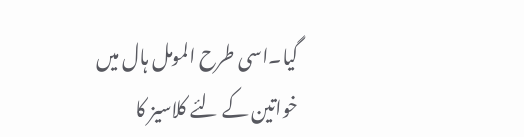گیا۔اسی طرح المومل ہال میں خواتین کے لئے کلاسیز کا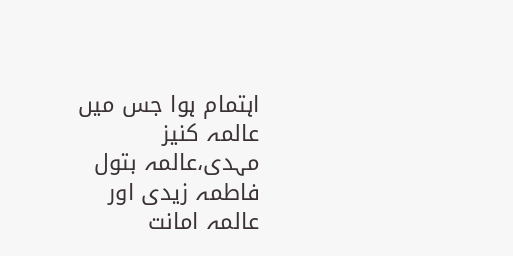اہتمام ہوا جس میں عالمہ کنیز مہدی،عالمہ بتول فاطمہ زیدی اور عالمہ امانت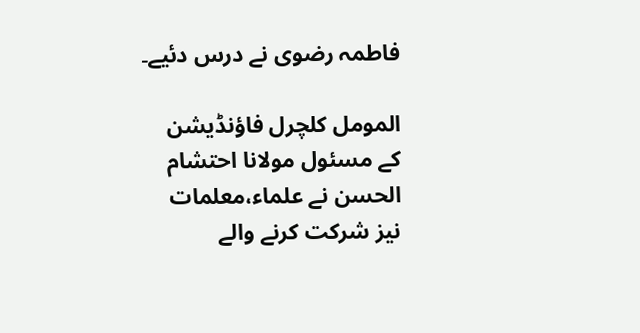فاطمہ رضوی نے درس دئیے۔

المومل کلچرل فاؤنڈیشن کے مسئول مولانا احتشام الحسن نے علماء،معلمات نیز شرکت کرنے والے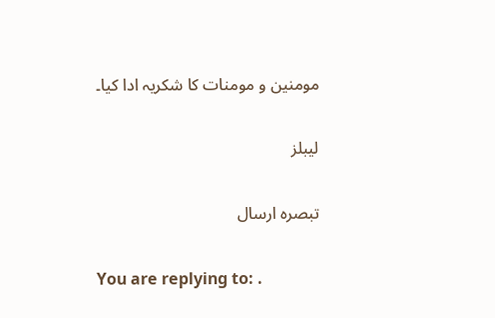مومنین و مومنات کا شکریہ ادا کیا۔

لیبلز

تبصرہ ارسال

You are replying to: .